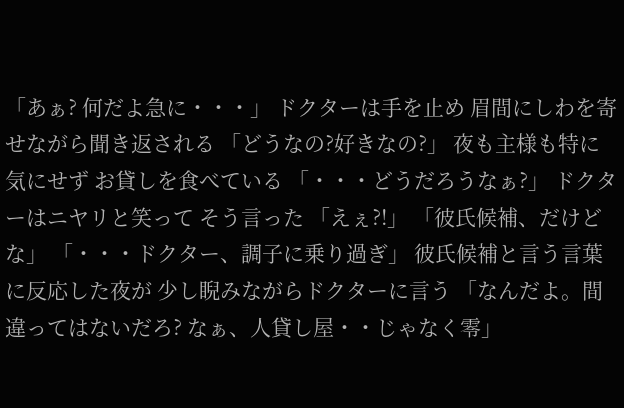「あぁ? 何だよ急に・・・」 ドクターは手を止め 眉間にしわを寄せながら聞き返される 「どうなの?好きなの?」 夜も主様も特に気にせず お貸しを食べている 「・・・どうだろうなぁ?」 ドクターはニヤリと笑って そう言った 「えぇ?!」 「彼氏候補、だけどな」 「・・・ドクター、調子に乗り過ぎ」 彼氏候補と言う言葉に反応した夜が 少し睨みながらドクターに言う 「なんだよ。間違ってはないだろ? なぁ、人貸し屋・・じゃなく零」